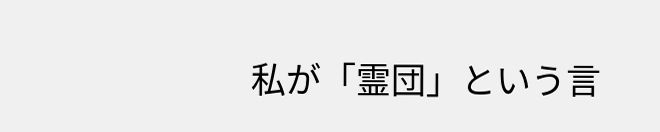私が「霊団」という言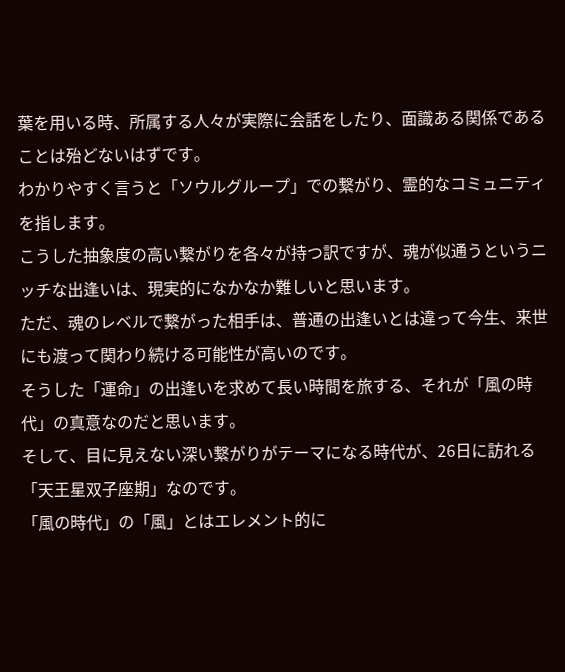葉を用いる時、所属する人々が実際に会話をしたり、面識ある関係であることは殆どないはずです。
わかりやすく言うと「ソウルグループ」での繋がり、霊的なコミュニティを指します。
こうした抽象度の高い繋がりを各々が持つ訳ですが、魂が似通うというニッチな出逢いは、現実的になかなか難しいと思います。
ただ、魂のレベルで繋がった相手は、普通の出逢いとは違って今生、来世にも渡って関わり続ける可能性が高いのです。
そうした「運命」の出逢いを求めて長い時間を旅する、それが「風の時代」の真意なのだと思います。
そして、目に見えない深い繋がりがテーマになる時代が、26日に訪れる「天王星双子座期」なのです。
「風の時代」の「風」とはエレメント的に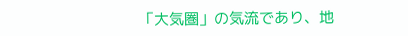「大気圏」の気流であり、地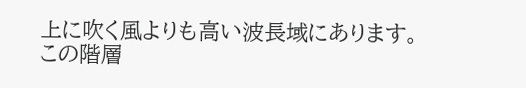上に吹く風よりも高い波長域にあります。
この階層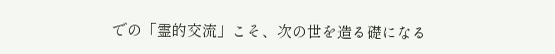での「霊的交流」こそ、次の世を造る礎になる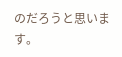のだろうと思います。